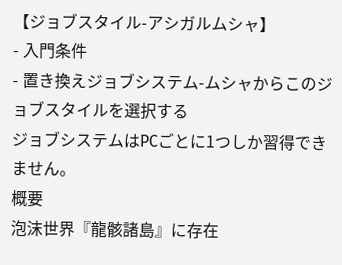【ジョブスタイル-アシガルムシャ】
- 入門条件
- 置き換えジョブシステム-ムシャからこのジョブスタイルを選択する
ジョブシステムはPCごとに1つしか習得できません。
概要
泡沫世界『龍骸諸島』に存在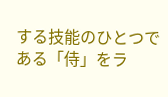する技能のひとつである「侍」をラ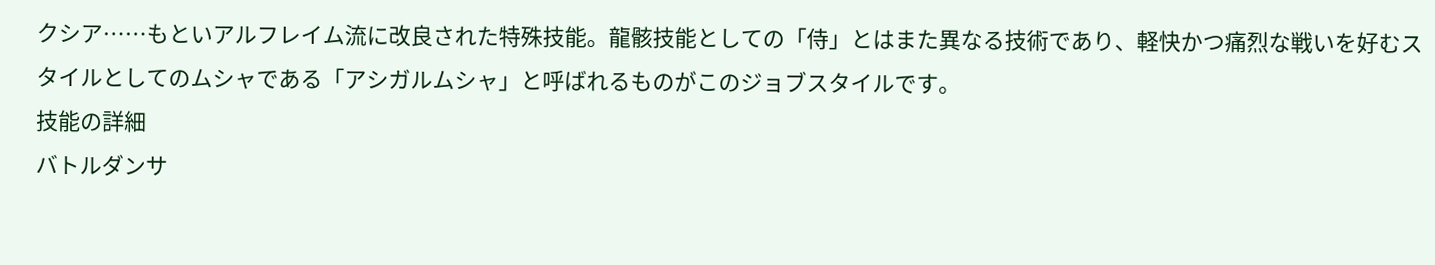クシア……もといアルフレイム流に改良された特殊技能。龍骸技能としての「侍」とはまた異なる技術であり、軽快かつ痛烈な戦いを好むスタイルとしてのムシャである「アシガルムシャ」と呼ばれるものがこのジョブスタイルです。
技能の詳細
バトルダンサ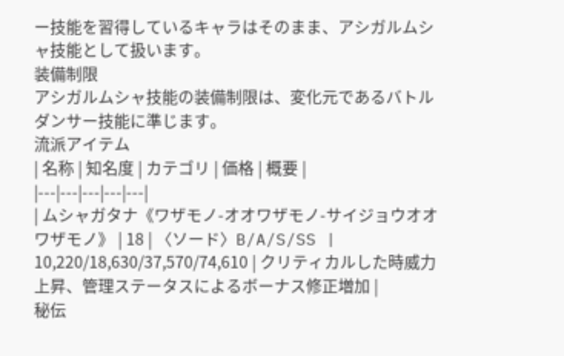ー技能を習得しているキャラはそのまま、アシガルムシャ技能として扱います。
装備制限
アシガルムシャ技能の装備制限は、変化元であるバトルダンサー技能に準じます。
流派アイテム
| 名称 | 知名度 | カテゴリ | 価格 | 概要 |
|---|---|---|---|---|
| ムシャガタナ《ワザモノ-オオワザモノ-サイジョウオオワザモノ》 | 18 | 〈ソード〉B/A/S/SS | 10,220/18,630/37,570/74,610 | クリティカルした時威力上昇、管理ステータスによるボーナス修正増加 |
秘伝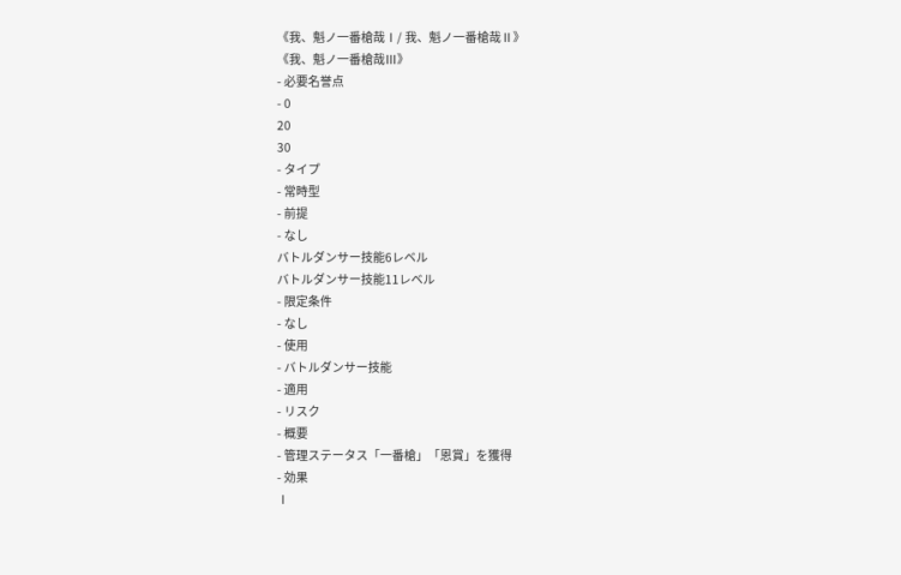《我、魁ノ一番槍哉Ⅰ/ 我、魁ノ一番槍哉Ⅱ》
《我、魁ノ一番槍哉Ⅲ》
- 必要名誉点
- 0
20
30
- タイプ
- 常時型
- 前提
- なし
バトルダンサー技能6レベル
バトルダンサー技能11レベル
- 限定条件
- なし
- 使用
- バトルダンサー技能
- 適用
- リスク
- 概要
- 管理ステータス「一番槍」「恩賞」を獲得
- 効果
Ⅰ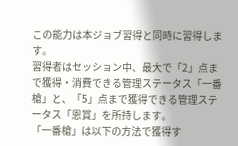この能力は本ジョブ習得と同時に習得します。
習得者はセッション中、最大で「2」点まで獲得・消費できる管理ステータス「一番槍」と、「5」点まで獲得できる管理ステータス「恩賞」を所持します。
「一番槍」は以下の方法で獲得す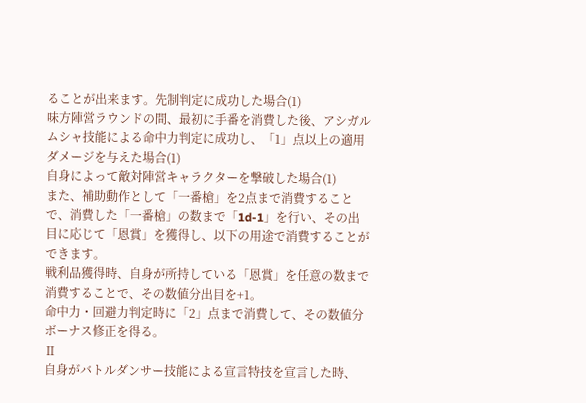ることが出来ます。先制判定に成功した場合(1)
味方陣営ラウンドの間、最初に手番を消費した後、アシガルムシャ技能による命中力判定に成功し、「1」点以上の適用ダメージを与えた場合(1)
自身によって敵対陣営キャラクターを撃破した場合(1)
また、補助動作として「一番槍」を2点まで消費することで、消費した「一番槍」の数まで「1d-1」を行い、その出目に応じて「恩賞」を獲得し、以下の用途で消費することができます。
戦利品獲得時、自身が所持している「恩賞」を任意の数まで消費することで、その数値分出目を+1。
命中力・回避力判定時に「2」点まで消費して、その数値分ボーナス修正を得る。
Ⅱ
自身がバトルダンサー技能による宣言特技を宣言した時、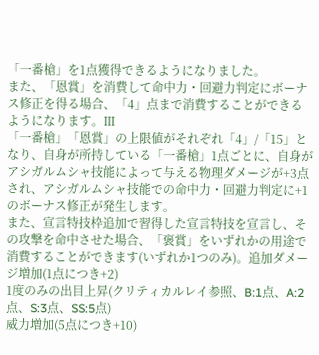「一番槍」を1点獲得できるようになりました。
また、「恩賞」を消費して命中力・回避力判定にボーナス修正を得る場合、「4」点まで消費することができるようになります。Ⅲ
「一番槍」「恩賞」の上限値がそれぞれ「4」/「15」となり、自身が所持している「一番槍」1点ごとに、自身がアシガルムシャ技能によって与える物理ダメージが+3点され、アシガルムシャ技能での命中力・回避力判定に+1のボーナス修正が発生します。
また、宣言特技枠追加で習得した宣言特技を宣言し、その攻撃を命中させた場合、「褒賞」をいずれかの用途で消費することができます(いずれか1つのみ)。追加ダメージ増加(1点につき+2)
1度のみの出目上昇(クリティカルレイ参照、B:1点、A:2点、S:3点、SS:5点)
威力増加(5点につき+10)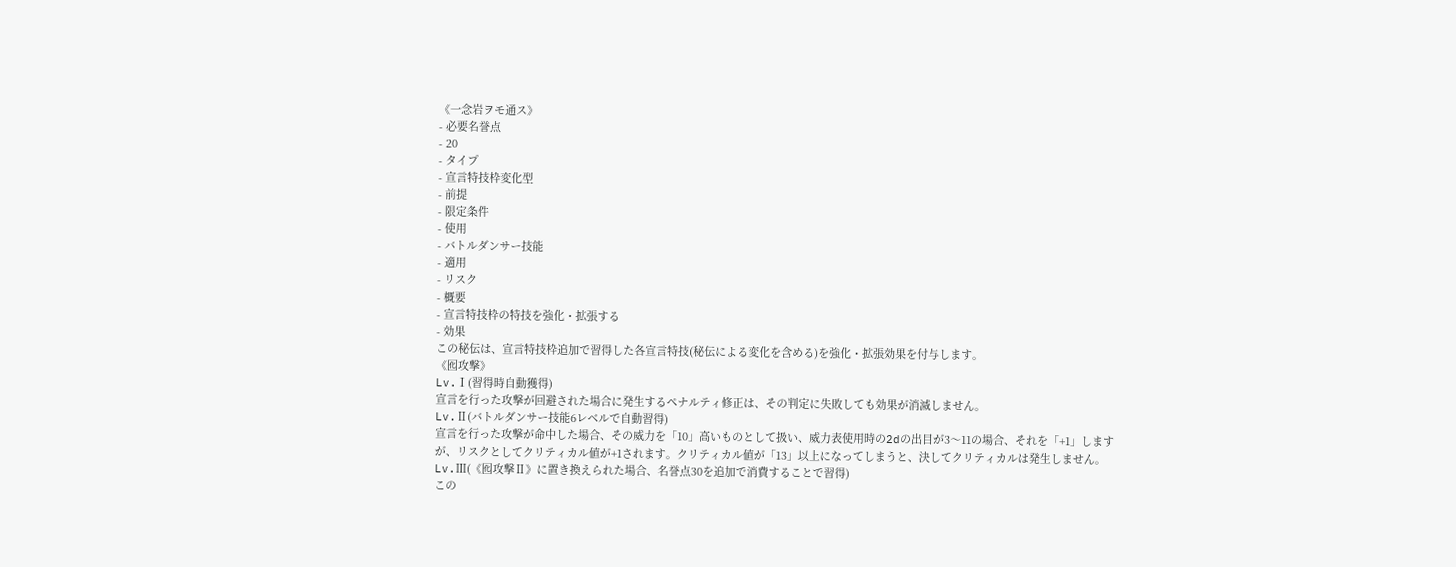《一念岩ヲモ通ス》
- 必要名誉点
- 20
- タイプ
- 宣言特技枠変化型
- 前提
- 限定条件
- 使用
- バトルダンサー技能
- 適用
- リスク
- 概要
- 宣言特技枠の特技を強化・拡張する
- 効果
この秘伝は、宣言特技枠追加で習得した各宣言特技(秘伝による変化を含める)を強化・拡張効果を付与します。
《囮攻撃》
Lv.Ⅰ(習得時自動獲得)
宣言を行った攻撃が回避された場合に発生するペナルティ修正は、その判定に失敗しても効果が消滅しません。
Lv.Ⅱ(バトルダンサー技能6レベルで自動習得)
宣言を行った攻撃が命中した場合、その威力を「10」高いものとして扱い、威力表使用時の2dの出目が3〜11の場合、それを「+1」しますが、リスクとしてクリティカル値が+1されます。クリティカル値が「13」以上になってしまうと、決してクリティカルは発生しません。
Lv.Ⅲ(《囮攻撃Ⅱ》に置き換えられた場合、名誉点30を追加で消費することで習得)
この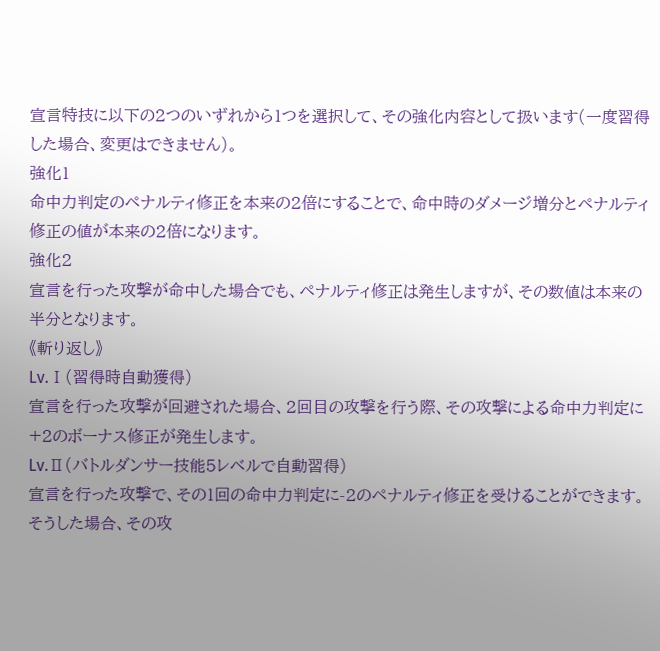宣言特技に以下の2つのいずれから1つを選択して、その強化内容として扱います(一度習得した場合、変更はできません)。
強化1
命中力判定のペナルティ修正を本来の2倍にすることで、命中時のダメージ増分とペナルティ修正の値が本来の2倍になります。
強化2
宣言を行った攻撃が命中した場合でも、ペナルティ修正は発生しますが、その数値は本来の半分となります。
《斬り返し》
Lv.Ⅰ(習得時自動獲得)
宣言を行った攻撃が回避された場合、2回目の攻撃を行う際、その攻撃による命中力判定に+2のボーナス修正が発生します。
Lv.Ⅱ(バトルダンサー技能5レベルで自動習得)
宣言を行った攻撃で、その1回の命中力判定に-2のペナルティ修正を受けることができます。そうした場合、その攻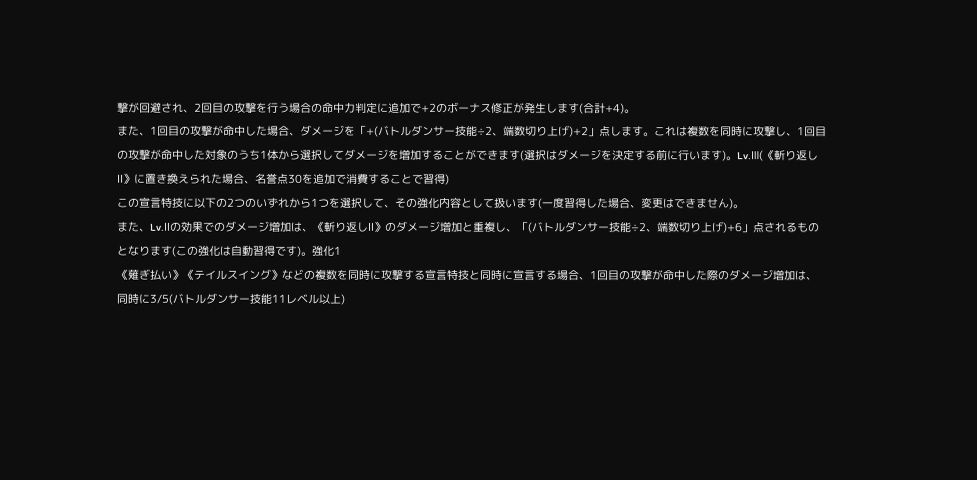撃が回避され、2回目の攻撃を行う場合の命中力判定に追加で+2のボーナス修正が発生します(合計+4)。
また、1回目の攻撃が命中した場合、ダメージを「+(バトルダンサー技能÷2、端数切り上げ)+2」点します。これは複数を同時に攻撃し、1回目の攻撃が命中した対象のうち1体から選択してダメージを増加することができます(選択はダメージを決定する前に行います)。Lv.Ⅲ(《斬り返しⅡ》に置き換えられた場合、名誉点30を追加で消費することで習得)
この宣言特技に以下の2つのいずれから1つを選択して、その強化内容として扱います(一度習得した場合、変更はできません)。
また、Lv.Ⅱの効果でのダメージ増加は、《斬り返しⅡ》のダメージ増加と重複し、「(バトルダンサー技能÷2、端数切り上げ)+6」点されるものとなります(この強化は自動習得です)。強化1
《薙ぎ払い》《テイルスイング》などの複数を同時に攻撃する宣言特技と同時に宣言する場合、1回目の攻撃が命中した際のダメージ増加は、同時に3/5(バトルダンサー技能11レベル以上)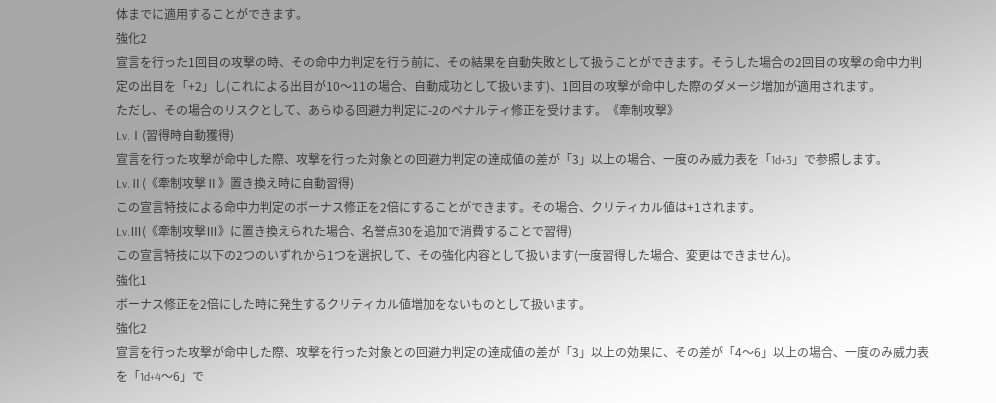体までに適用することができます。
強化2
宣言を行った1回目の攻撃の時、その命中力判定を行う前に、その結果を自動失敗として扱うことができます。そうした場合の2回目の攻撃の命中力判定の出目を「+2」し(これによる出目が10〜11の場合、自動成功として扱います)、1回目の攻撃が命中した際のダメージ増加が適用されます。
ただし、その場合のリスクとして、あらゆる回避力判定に-2のペナルティ修正を受けます。《牽制攻撃》
Lv.Ⅰ(習得時自動獲得)
宣言を行った攻撃が命中した際、攻撃を行った対象との回避力判定の達成値の差が「3」以上の場合、一度のみ威力表を「1d+3」で参照します。
Lv.Ⅱ(《牽制攻撃Ⅱ》置き換え時に自動習得)
この宣言特技による命中力判定のボーナス修正を2倍にすることができます。その場合、クリティカル値は+1されます。
Lv.Ⅲ(《牽制攻撃Ⅲ》に置き換えられた場合、名誉点30を追加で消費することで習得)
この宣言特技に以下の2つのいずれから1つを選択して、その強化内容として扱います(一度習得した場合、変更はできません)。
強化1
ボーナス修正を2倍にした時に発生するクリティカル値増加をないものとして扱います。
強化2
宣言を行った攻撃が命中した際、攻撃を行った対象との回避力判定の達成値の差が「3」以上の効果に、その差が「4〜6」以上の場合、一度のみ威力表を「1d+4〜6」で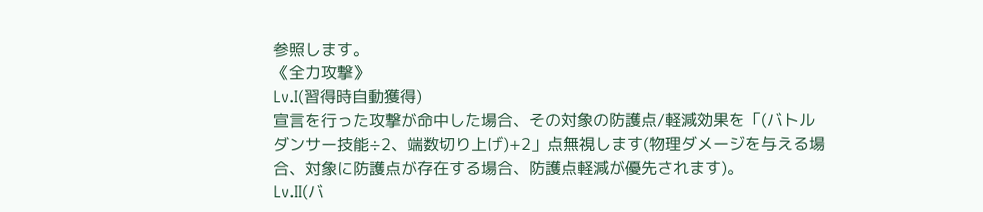参照します。
《全力攻撃》
Lv.Ⅰ(習得時自動獲得)
宣言を行った攻撃が命中した場合、その対象の防護点/軽減効果を「(バトルダンサー技能÷2、端数切り上げ)+2」点無視します(物理ダメージを与える場合、対象に防護点が存在する場合、防護点軽減が優先されます)。
Lv.Ⅱ(バ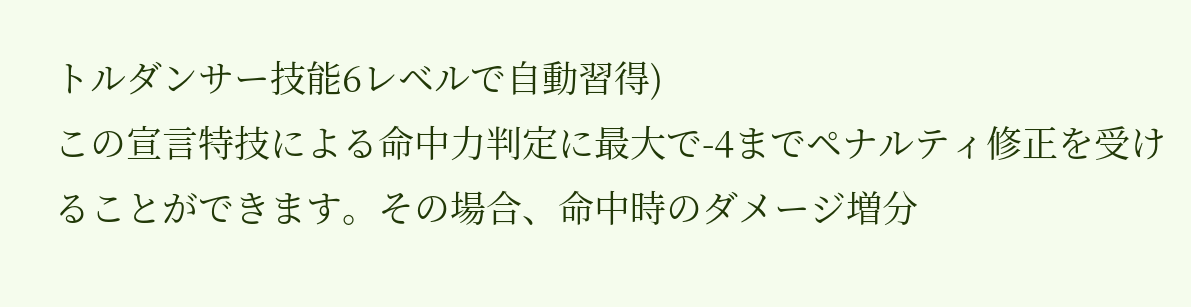トルダンサー技能6レベルで自動習得)
この宣言特技による命中力判定に最大で-4までペナルティ修正を受けることができます。その場合、命中時のダメージ増分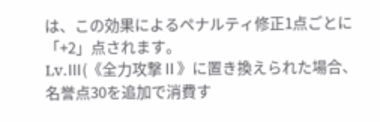は、この効果によるペナルティ修正1点ごとに「+2」点されます。
Lv.Ⅲ(《全力攻撃Ⅱ》に置き換えられた場合、名誉点30を追加で消費す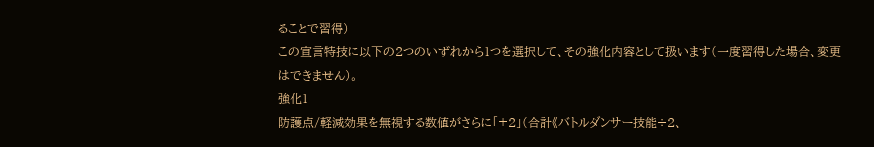ることで習得)
この宣言特技に以下の2つのいずれから1つを選択して、その強化内容として扱います(一度習得した場合、変更はできません)。
強化1
防護点/軽減効果を無視する数値がさらに「+2」(合計《バトルダンサー技能÷2、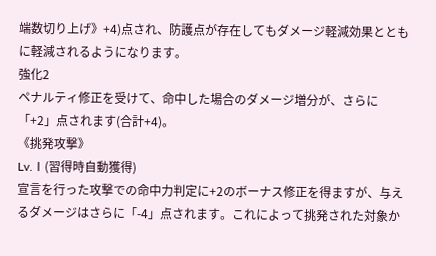端数切り上げ》+4)点され、防護点が存在してもダメージ軽減効果とともに軽減されるようになります。
強化2
ペナルティ修正を受けて、命中した場合のダメージ増分が、さらに「+2」点されます(合計+4)。
《挑発攻撃》
Lv.Ⅰ(習得時自動獲得)
宣言を行った攻撃での命中力判定に+2のボーナス修正を得ますが、与えるダメージはさらに「-4」点されます。これによって挑発された対象か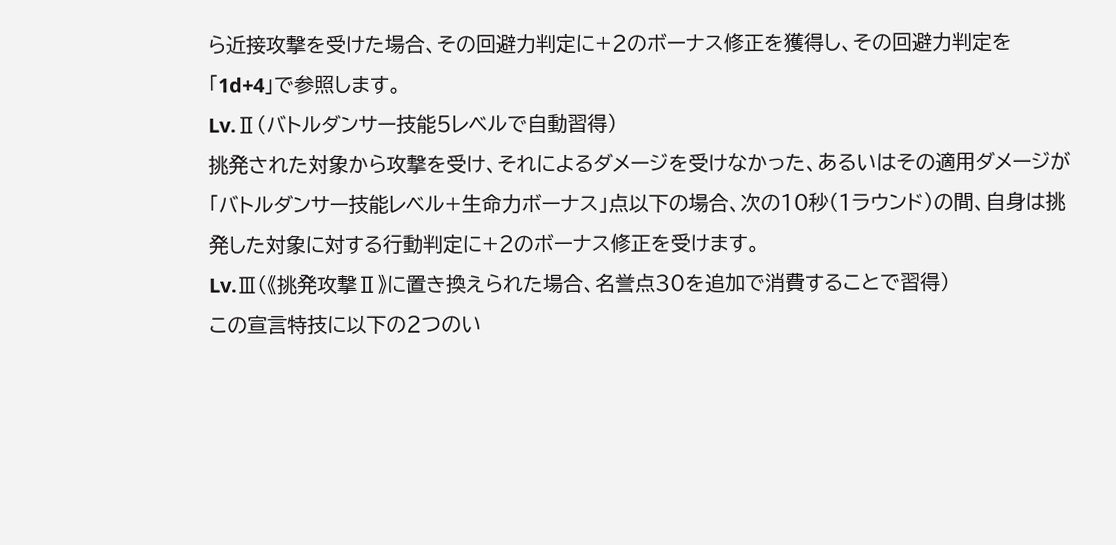ら近接攻撃を受けた場合、その回避力判定に+2のボーナス修正を獲得し、その回避力判定を「1d+4」で参照します。
Lv.Ⅱ(バトルダンサー技能5レベルで自動習得)
挑発された対象から攻撃を受け、それによるダメージを受けなかった、あるいはその適用ダメージが「バトルダンサー技能レベル+生命力ボーナス」点以下の場合、次の10秒(1ラウンド)の間、自身は挑発した対象に対する行動判定に+2のボーナス修正を受けます。
Lv.Ⅲ(《挑発攻撃Ⅱ》に置き換えられた場合、名誉点30を追加で消費することで習得)
この宣言特技に以下の2つのい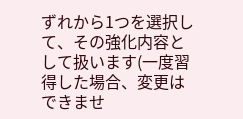ずれから1つを選択して、その強化内容として扱います(一度習得した場合、変更はできませ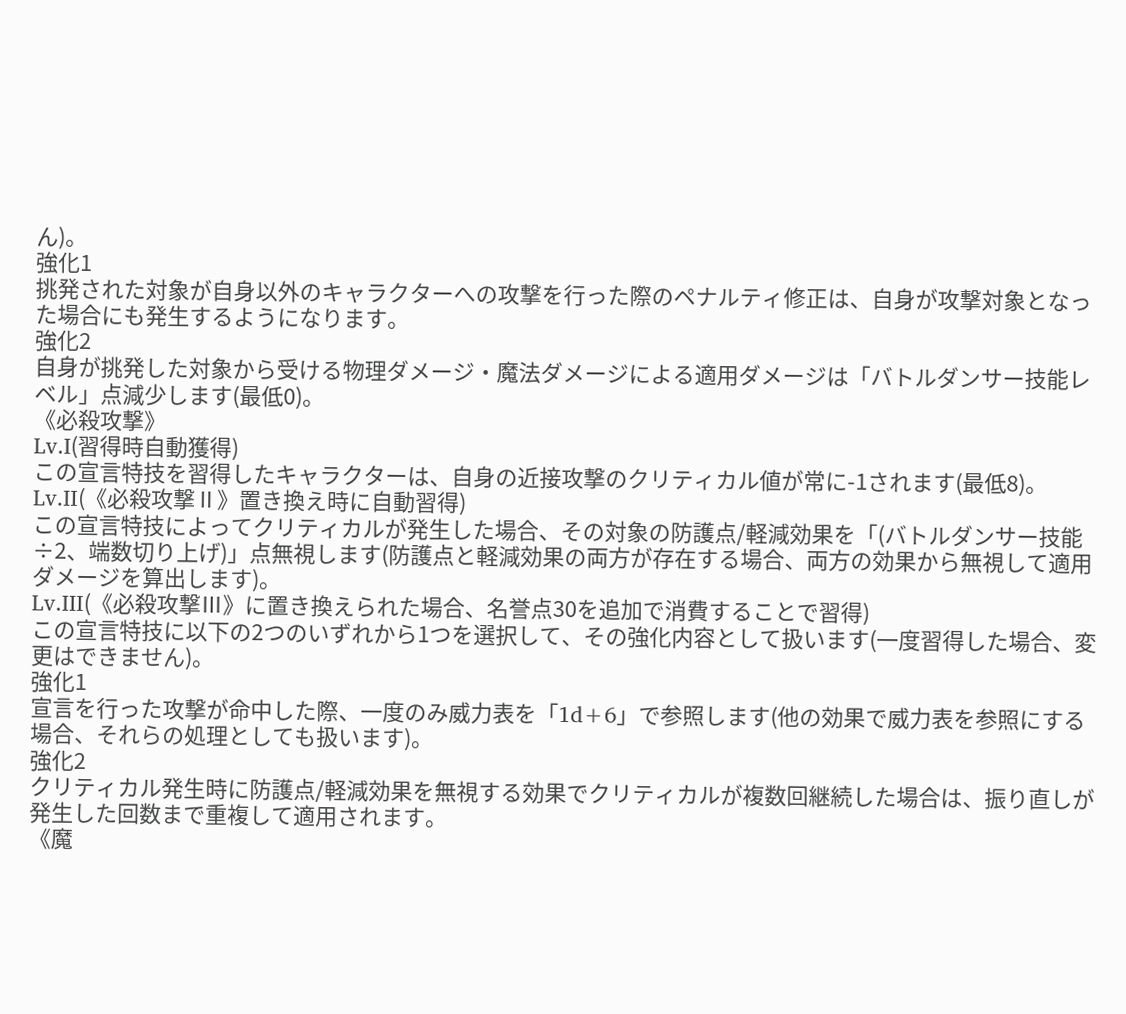ん)。
強化1
挑発された対象が自身以外のキャラクターへの攻撃を行った際のペナルティ修正は、自身が攻撃対象となった場合にも発生するようになります。
強化2
自身が挑発した対象から受ける物理ダメージ・魔法ダメージによる適用ダメージは「バトルダンサー技能レベル」点減少します(最低0)。
《必殺攻撃》
Lv.Ⅰ(習得時自動獲得)
この宣言特技を習得したキャラクターは、自身の近接攻撃のクリティカル値が常に-1されます(最低8)。
Lv.Ⅱ(《必殺攻撃Ⅱ》置き換え時に自動習得)
この宣言特技によってクリティカルが発生した場合、その対象の防護点/軽減効果を「(バトルダンサー技能÷2、端数切り上げ)」点無視します(防護点と軽減効果の両方が存在する場合、両方の効果から無視して適用ダメージを算出します)。
Lv.Ⅲ(《必殺攻撃Ⅲ》に置き換えられた場合、名誉点30を追加で消費することで習得)
この宣言特技に以下の2つのいずれから1つを選択して、その強化内容として扱います(一度習得した場合、変更はできません)。
強化1
宣言を行った攻撃が命中した際、一度のみ威力表を「1d+6」で参照します(他の効果で威力表を参照にする場合、それらの処理としても扱います)。
強化2
クリティカル発生時に防護点/軽減効果を無視する効果でクリティカルが複数回継続した場合は、振り直しが発生した回数まで重複して適用されます。
《魔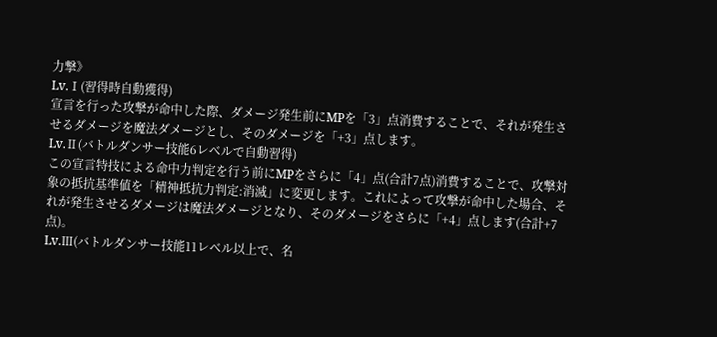力撃》
Lv.Ⅰ(習得時自動獲得)
宣言を行った攻撃が命中した際、ダメージ発生前にMPを「3」点消費することで、それが発生させるダメージを魔法ダメージとし、そのダメージを「+3」点します。
Lv.Ⅱ(バトルダンサー技能6レベルで自動習得)
この宣言特技による命中力判定を行う前にMPをさらに「4」点(合計7点)消費することで、攻撃対象の抵抗基準値を「精神抵抗力判定:消滅」に変更します。これによって攻撃が命中した場合、それが発生させるダメージは魔法ダメージとなり、そのダメージをさらに「+4」点します(合計+7点)。
Lv.Ⅲ(バトルダンサー技能11レベル以上で、名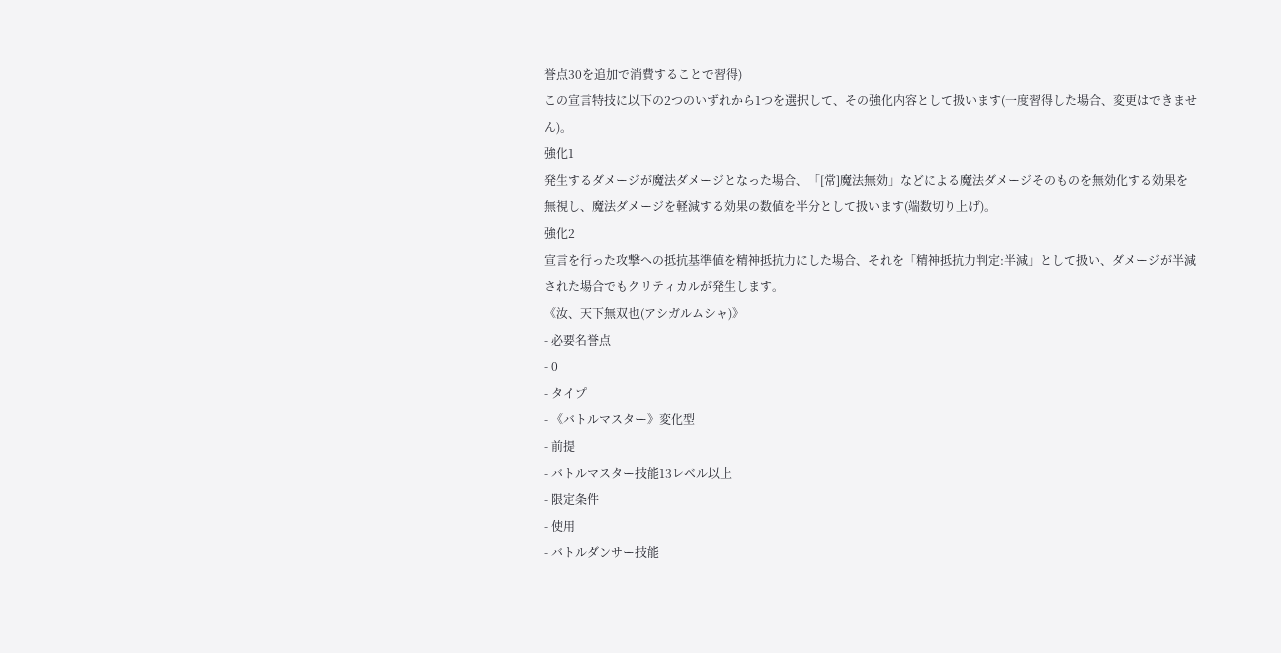誉点30を追加で消費することで習得)
この宣言特技に以下の2つのいずれから1つを選択して、その強化内容として扱います(一度習得した場合、変更はできません)。
強化1
発生するダメージが魔法ダメージとなった場合、「[常]魔法無効」などによる魔法ダメージそのものを無効化する効果を無視し、魔法ダメージを軽減する効果の数値を半分として扱います(端数切り上げ)。
強化2
宣言を行った攻撃への抵抗基準値を精神抵抗力にした場合、それを「精神抵抗力判定:半減」として扱い、ダメージが半減された場合でもクリティカルが発生します。
《汝、天下無双也(アシガルムシャ)》
- 必要名誉点
- 0
- タイプ
- 《バトルマスター》変化型
- 前提
- バトルマスター技能13レベル以上
- 限定条件
- 使用
- バトルダンサー技能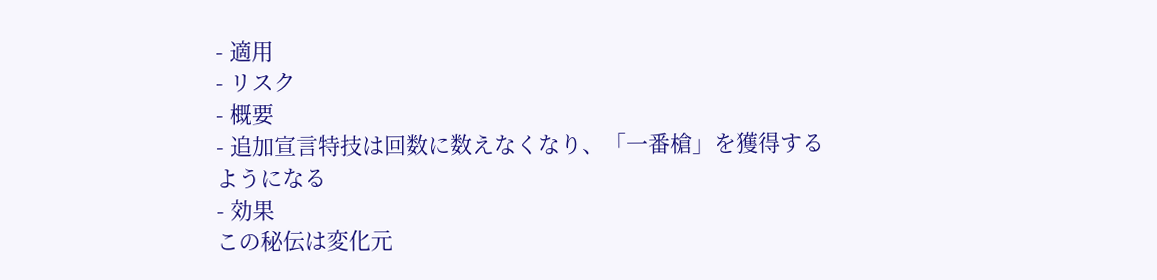- 適用
- リスク
- 概要
- 追加宣言特技は回数に数えなくなり、「一番槍」を獲得するようになる
- 効果
この秘伝は変化元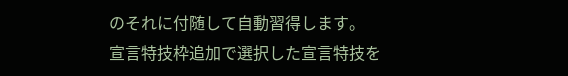のそれに付随して自動習得します。
宣言特技枠追加で選択した宣言特技を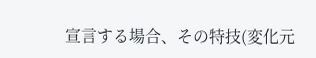宣言する場合、その特技(変化元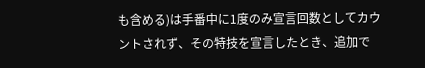も含める)は手番中に1度のみ宣言回数としてカウントされず、その特技を宣言したとき、追加で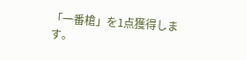「一番槍」を1点獲得します。